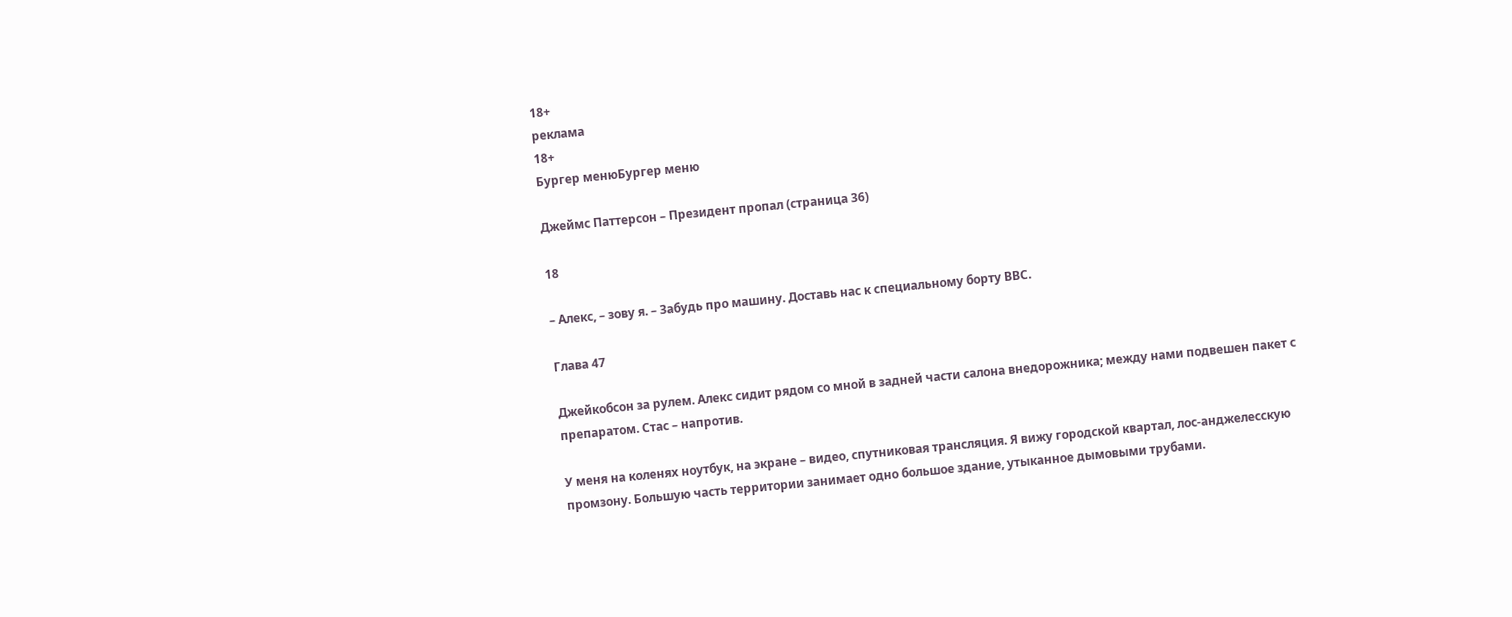18+
реклама
18+
Бургер менюБургер меню

Джеймс Паттерсон – Президент пропал (страница 36)

18

– Алекс, – зову я. – Забудь про машину. Доставь нас к специальному борту ВВС.

Глава 47

Джейкобсон за рулем. Алекс сидит рядом со мной в задней части салона внедорожника; между нами подвешен пакет с препаратом. Стас – напротив.

У меня на коленях ноутбук, на экране – видео, спутниковая трансляция. Я вижу городской квартал, лос-анджелесскую промзону. Большую часть территории занимает одно большое здание, утыканное дымовыми трубами.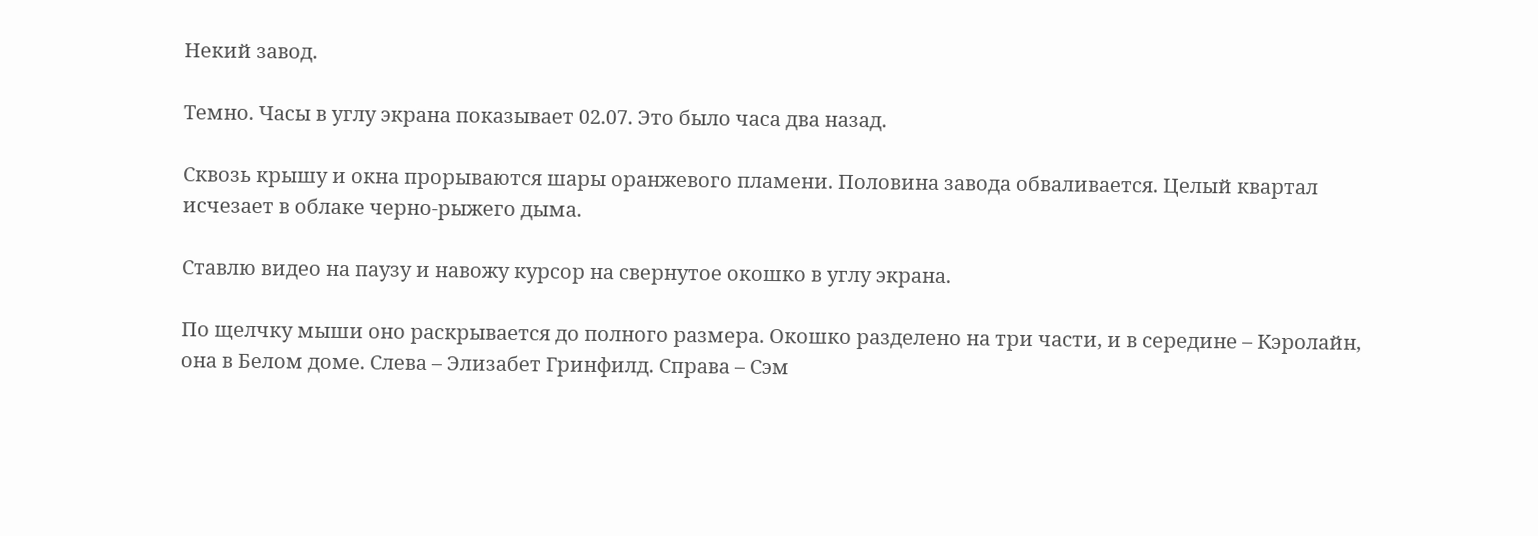Некий завод.

Темно. Часы в углу экрана показывает 02.07. Это было часа два назад.

Сквозь крышу и окна прорываются шары оранжевого пламени. Половина завода обваливается. Целый квартал исчезает в облаке черно-рыжего дыма.

Ставлю видео на паузу и навожу курсор на свернутое окошко в углу экрана.

По щелчку мыши оно раскрывается до полного размера. Окошко разделено на три части, и в середине – Кэролайн, она в Белом доме. Слева – Элизабет Гринфилд. Справа – Сэм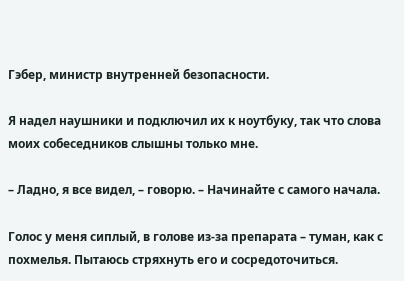Гэбер, министр внутренней безопасности.

Я надел наушники и подключил их к ноутбуку, так что слова моих собеседников слышны только мне.

– Ладно, я все видел, – говорю. – Начинайте с самого начала.

Голос у меня сиплый, в голове из-за препарата – туман, как с похмелья. Пытаюсь стряхнуть его и сосредоточиться.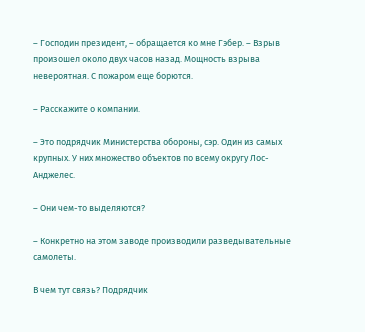– Господин президент, – обращается ко мне Гэбер. – Взрыв произошел около двух часов назад. Мощность взрыва невероятная. С пожаром еще борются.

– Расскажите о компании.

– Это подрядчик Министерства обороны, сэр. Один из самых крупных. У них множество объектов по всему округу Лос-Анджелес.

– Они чем-то выделяются?

– Конкретно на этом заводе производили разведывательные самолеты.

В чем тут связь? Подрядчик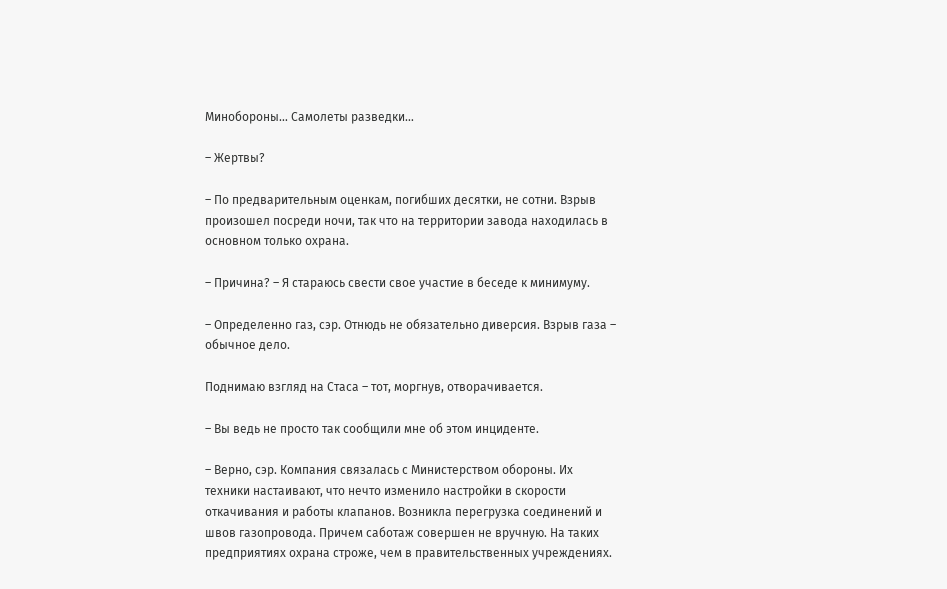Минобороны… Самолеты разведки…

– Жертвы?

– По предварительным оценкам, погибших десятки, не сотни. Взрыв произошел посреди ночи, так что на территории завода находилась в основном только охрана.

– Причина? – Я стараюсь свести свое участие в беседе к минимуму.

– Определенно газ, сэр. Отнюдь не обязательно диверсия. Взрыв газа – обычное дело.

Поднимаю взгляд на Стаса – тот, моргнув, отворачивается.

– Вы ведь не просто так сообщили мне об этом инциденте.

– Верно, сэр. Компания связалась с Министерством обороны. Их техники настаивают, что нечто изменило настройки в скорости откачивания и работы клапанов. Возникла перегрузка соединений и швов газопровода. Причем саботаж совершен не вручную. На таких предприятиях охрана строже, чем в правительственных учреждениях.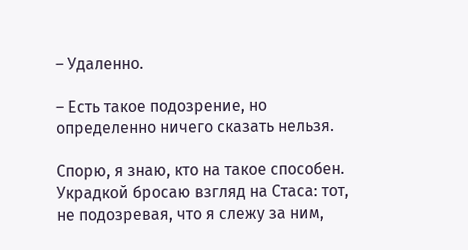– Удаленно.

– Есть такое подозрение, но определенно ничего сказать нельзя.

Спорю, я знаю, кто на такое способен. Украдкой бросаю взгляд на Стаса: тот, не подозревая, что я слежу за ним,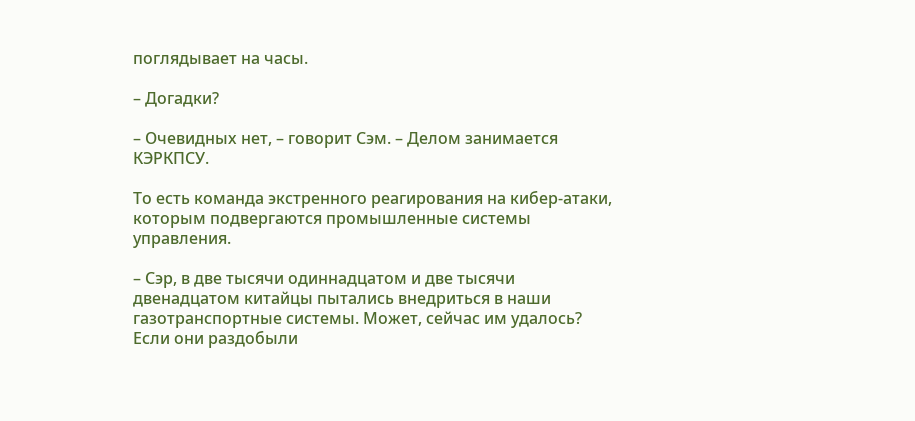поглядывает на часы.

– Догадки?

– Очевидных нет, – говорит Сэм. – Делом занимается КЭРКПСУ.

То есть команда экстренного реагирования на кибер-атаки, которым подвергаются промышленные системы управления.

– Сэр, в две тысячи одиннадцатом и две тысячи двенадцатом китайцы пытались внедриться в наши газотранспортные системы. Может, сейчас им удалось? Если они раздобыли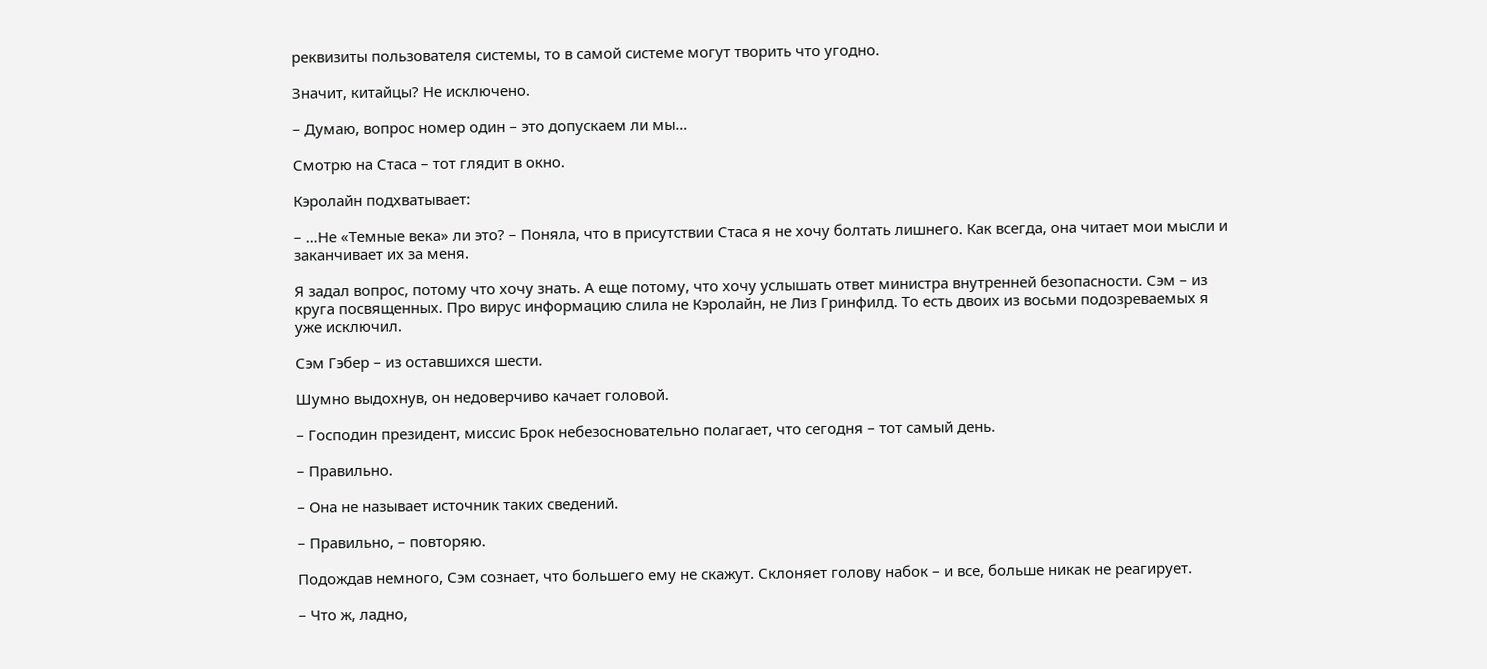реквизиты пользователя системы, то в самой системе могут творить что угодно.

Значит, китайцы? Не исключено.

– Думаю, вопрос номер один – это допускаем ли мы…

Смотрю на Стаса – тот глядит в окно.

Кэролайн подхватывает:

– …Не «Темные века» ли это? – Поняла, что в присутствии Стаса я не хочу болтать лишнего. Как всегда, она читает мои мысли и заканчивает их за меня.

Я задал вопрос, потому что хочу знать. А еще потому, что хочу услышать ответ министра внутренней безопасности. Сэм – из круга посвященных. Про вирус информацию слила не Кэролайн, не Лиз Гринфилд. То есть двоих из восьми подозреваемых я уже исключил.

Сэм Гэбер – из оставшихся шести.

Шумно выдохнув, он недоверчиво качает головой.

– Господин президент, миссис Брок небезосновательно полагает, что сегодня – тот самый день.

– Правильно.

– Она не называет источник таких сведений.

– Правильно, – повторяю.

Подождав немного, Сэм сознает, что большего ему не скажут. Склоняет голову набок – и все, больше никак не реагирует.

– Что ж, ладно,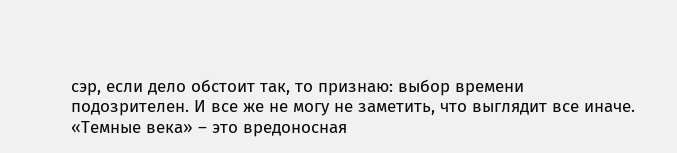сэр, если дело обстоит так, то признаю: выбор времени подозрителен. И все же не могу не заметить, что выглядит все иначе. «Темные века» – это вредоносная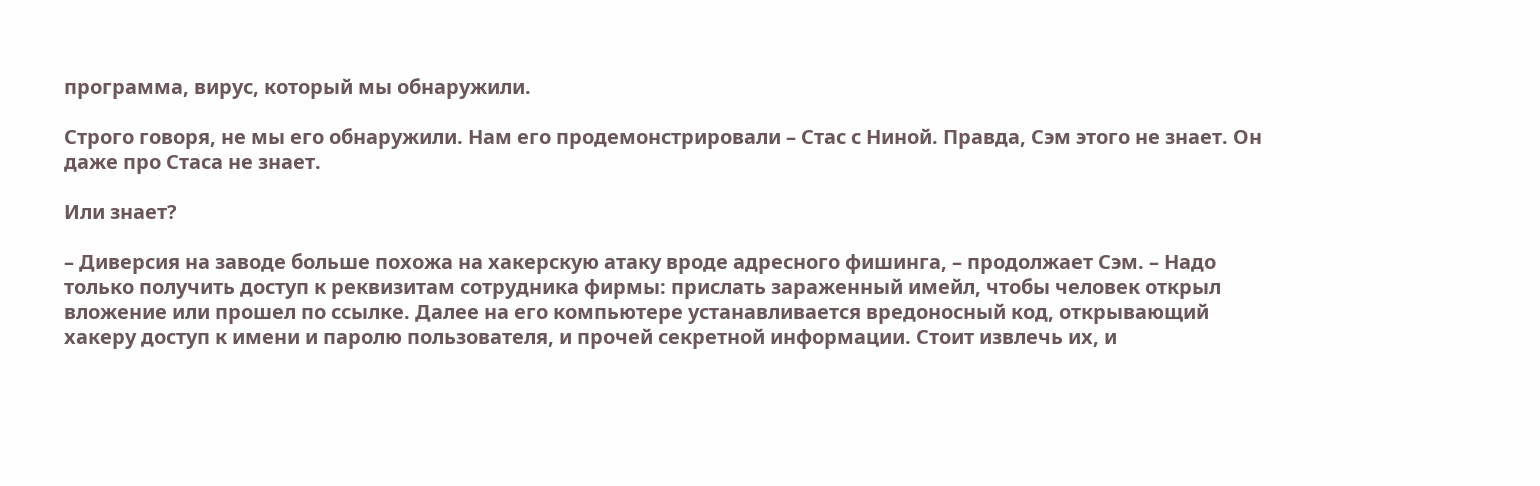программа, вирус, который мы обнаружили.

Строго говоря, не мы его обнаружили. Нам его продемонстрировали – Стас с Ниной. Правда, Сэм этого не знает. Он даже про Стаса не знает.

Или знает?

– Диверсия на заводе больше похожа на хакерскую атаку вроде адресного фишинга, – продолжает Сэм. – Надо только получить доступ к реквизитам сотрудника фирмы: прислать зараженный имейл, чтобы человек открыл вложение или прошел по ссылке. Далее на его компьютере устанавливается вредоносный код, открывающий хакеру доступ к имени и паролю пользователя, и прочей секретной информации. Стоит извлечь их, и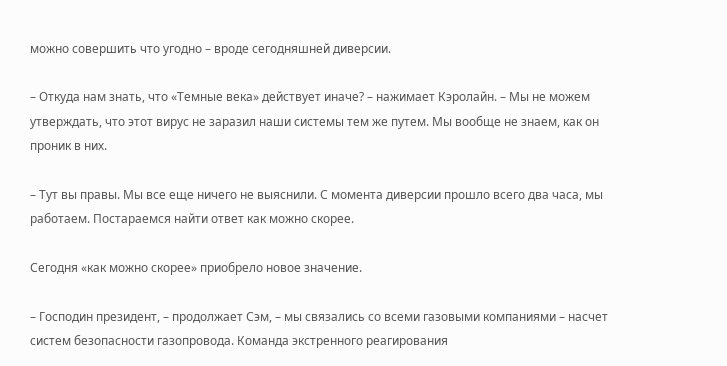можно совершить что угодно – вроде сегодняшней диверсии.

– Откуда нам знать, что «Темные века» действует иначе? – нажимает Кэролайн. – Мы не можем утверждать, что этот вирус не заразил наши системы тем же путем. Мы вообще не знаем, как он проник в них.

– Тут вы правы. Мы все еще ничего не выяснили. С момента диверсии прошло всего два часа, мы работаем. Постараемся найти ответ как можно скорее.

Сегодня «как можно скорее» приобрело новое значение.

– Господин президент, – продолжает Сэм, – мы связались со всеми газовыми компаниями – насчет систем безопасности газопровода. Команда экстренного реагирования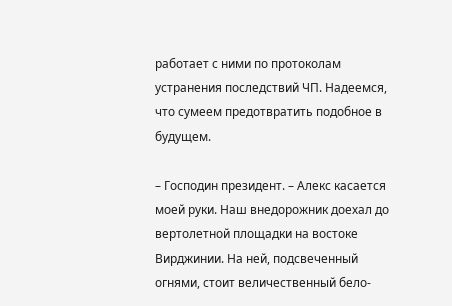работает с ними по протоколам устранения последствий ЧП. Надеемся, что сумеем предотвратить подобное в будущем.

– Господин президент. – Алекс касается моей руки. Наш внедорожник доехал до вертолетной площадки на востоке Вирджинии. На ней, подсвеченный огнями, стоит величественный бело-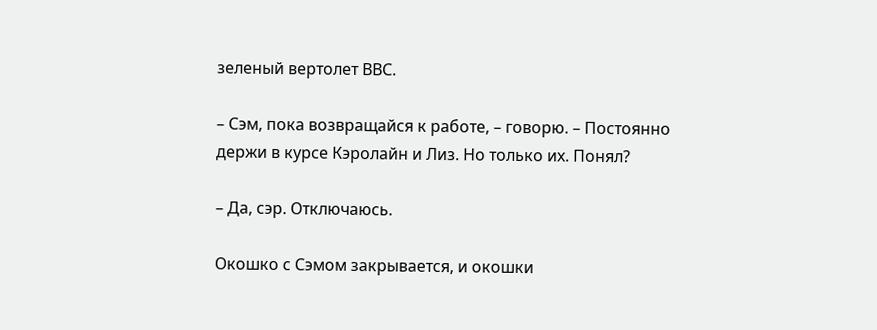зеленый вертолет ВВС.

– Сэм, пока возвращайся к работе, – говорю. – Постоянно держи в курсе Кэролайн и Лиз. Но только их. Понял?

– Да, сэр. Отключаюсь.

Окошко с Сэмом закрывается, и окошки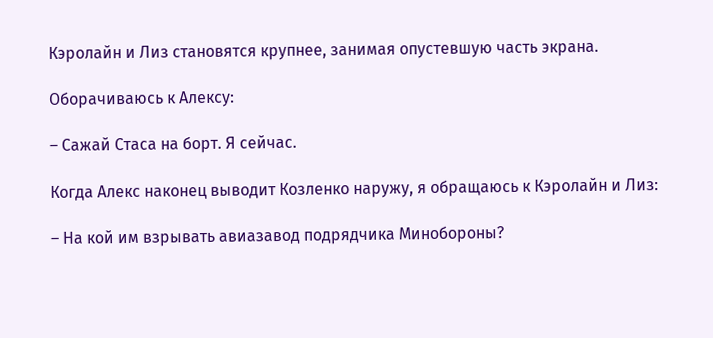Кэролайн и Лиз становятся крупнее, занимая опустевшую часть экрана.

Оборачиваюсь к Алексу:

– Сажай Стаса на борт. Я сейчас.

Когда Алекс наконец выводит Козленко наружу, я обращаюсь к Кэролайн и Лиз:

– На кой им взрывать авиазавод подрядчика Минобороны?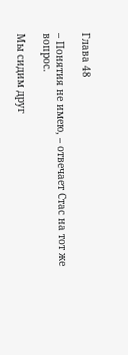Глава 48

– Понятия не имею, – отвечает Стас на тот же вопрос.

Мы сидим друг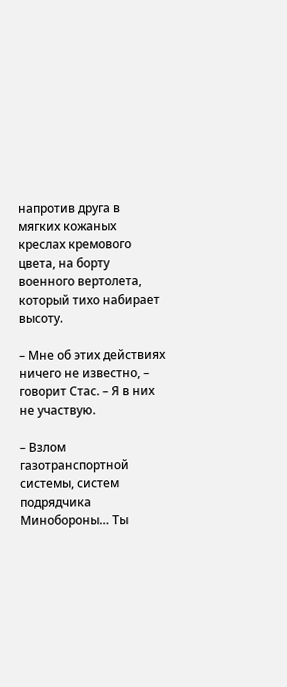напротив друга в мягких кожаных креслах кремового цвета, на борту военного вертолета, который тихо набирает высоту.

– Мне об этих действиях ничего не известно, – говорит Стас. – Я в них не участвую.

– Взлом газотранспортной системы, систем подрядчика Минобороны… Ты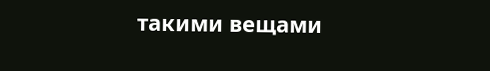такими вещами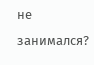не занимался?